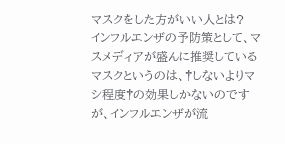マスクをした方がいい人とは?
インフルエンザの予防策として、マスメディアが盛んに推奨しているマスクというのは、†しないよりマシ程度†の効果しかないのですが、インフルエンザが流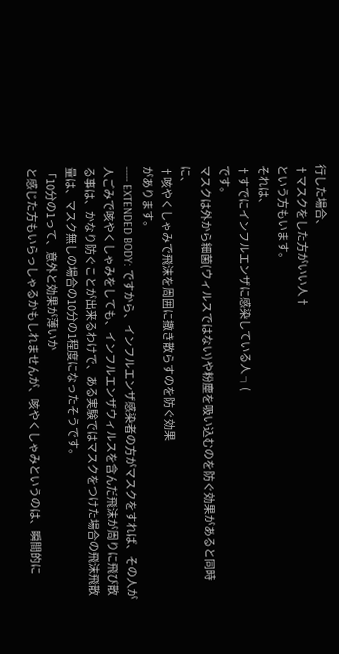行した場合、
†マスクをした方がいい人†
という方もいます。
それは、
†すでにインフルエンザに感染している人 ┐(
です。
マスクは外から細菌(ウィルスではない)や粉塵を吸い込むのを防ぐ効果があると同時に、
†咳やくしゃみで飛沫を周囲に撒き散らすのを防ぐ効果
があります。
----- EXTENDED BODY: ですから、インフルエンザ感染者の方がマスクをすれば、その人が人ごみで咳やくしゃみをしても、インフルエンザウィルスを含んだ飛沫が周りに飛び散る事は、かなり防ぐことが出来るわけで、ある実験ではマスクをつけた場合の飛沫飛散量は、マスク無しの場合の10分の1程度になったそうです。
「10分の1って、意外と効果が薄いか
と感じた方もいらっしゃるかもしれませんが、咳やくしゃみというのは、瞬間的に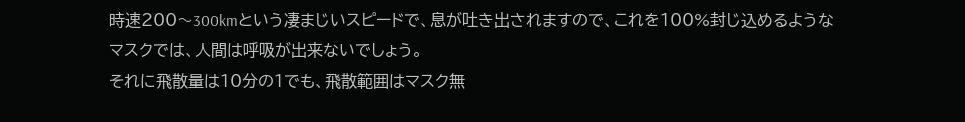時速200〜300kmという凄まじいスピードで、息が吐き出されますので、これを100%封じ込めるようなマスクでは、人間は呼吸が出来ないでしょう。
それに飛散量は10分の1でも、飛散範囲はマスク無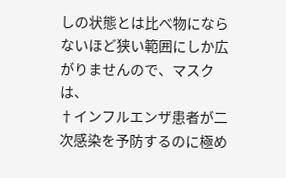しの状態とは比べ物にならないほど狭い範囲にしか広がりませんので、マスクは、
†インフルエンザ患者が二次感染を予防するのに極め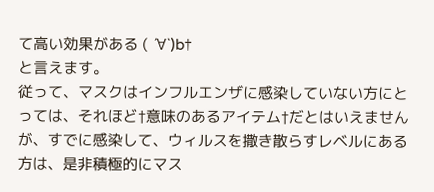て高い効果がある ( ´∀`)b†
と言えます。
従って、マスクはインフルエンザに感染していない方にとっては、それほど†意味のあるアイテム†だとはいえませんが、すでに感染して、ウィルスを撒き散らすレベルにある方は、是非積極的にマス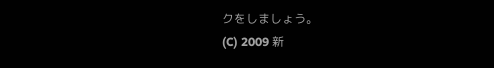クをしましょう。
(C) 2009 新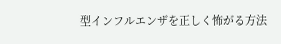型インフルエンザを正しく怖がる方法